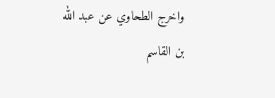واخرج الطحاوي عن عبد الله بن القاسم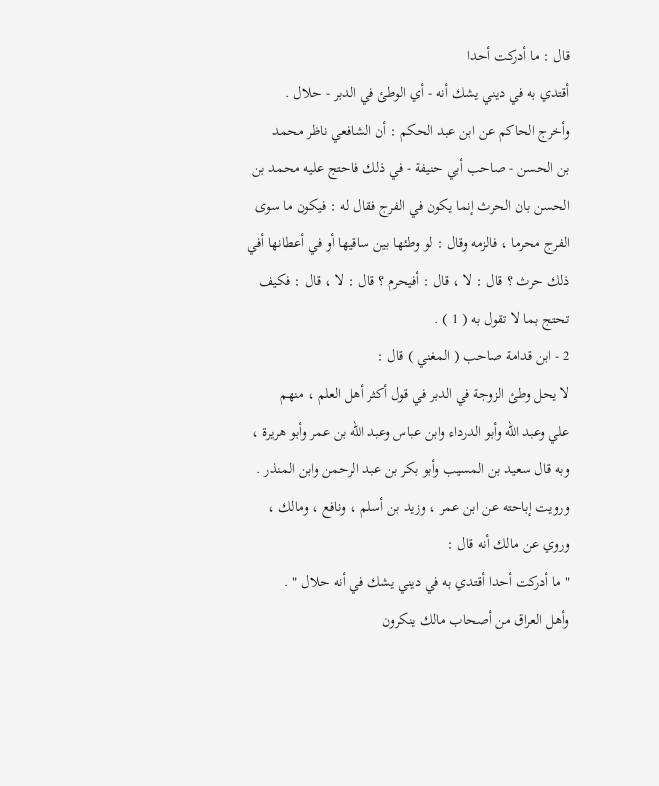قال : ما أدركت أحدا
أقتدي به في ديني يشك أنه - أي الوطئ في الدبر - حلال .
وأخرج الحاكم عن ابن عبد الحكم : أن الشافعي ناظر محمد
بن الحسن - صاحب أبي حنيفة - في ذلك فاحتج عليه محمد بن
الحسن بان الحرث إنما يكون في الفرج فقال له : فيكون ما سوى
الفرج محرما ، فالزمه وقال : لو وطئها بين ساقيها أو في أعطانها أفي
ذلك حرث ؟ قال : لا ، قال : أفيحرم ؟ قال : لا ، قال : فكيف
تحتج بما لا تقول به ( 1 ) .
2 - ابن قدامة صاحب ( المغني ) قال :
لا يحل وطئ الزوجة في الدبر في قول أكثر أهل العلم ، منهم
علي وعبد الله وأبو الدرداء وابن عباس وعبد الله بن عمر وأبو هريرة ،
وبه قال سعيد بن المسيب وأبو بكر بن عبد الرحمن وابن المنذر .
ورويت إباحته عن ابن عمر ، وزيد بن أسلم ، ونافع ، ومالك ،
وروي عن مالك أنه قال :
" ما أدركت أحدا أقتدي به في ديني يشك في أنه حلال " .
وأهل العراق من أصحاب مالك ينكرون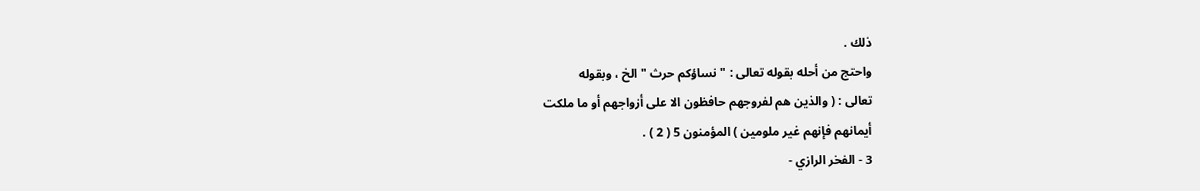ذلك .
واحتج من أحله بقوله تعالى : " نساؤكم حرث " الخ ، وبقوله
تعالى : ( والذين هم لفروجهم حافظون الا على أزواجهم أو ما ملكت
أيمانهم فإنهم غير ملومين ) المؤمنون 5 ( 2 ) .
3 - الفخر الرازي -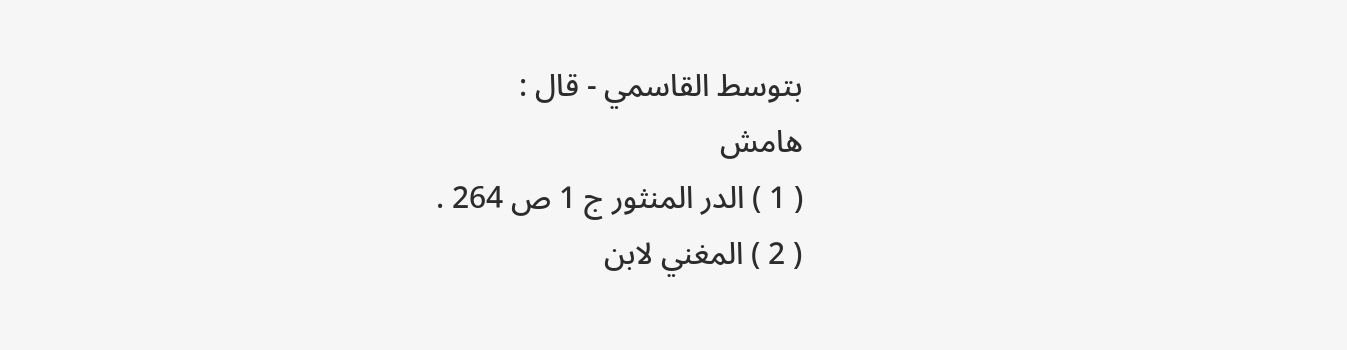بتوسط القاسمي - قال :
هامش
( 1 ) الدر المنثور ج 1 ص 264 .
( 2 ) المغني لابن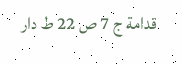قدامة ج 7 ص 22 ط دار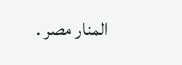المنار مصر .